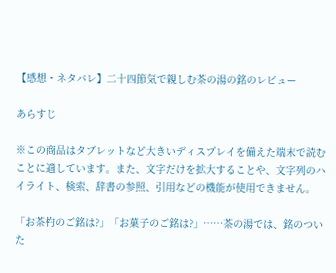【感想・ネタバレ】二十四節気で親しむ茶の湯の銘のレビュー

あらすじ

※この商品はタブレットなど大きいディスプレイを備えた端末で読むことに適しています。また、文字だけを拡大することや、文字列のハイライト、検索、辞書の参照、引用などの機能が使用できません。

「お茶杓のご銘は?」「お菓子のご銘は?」……茶の湯では、銘のついた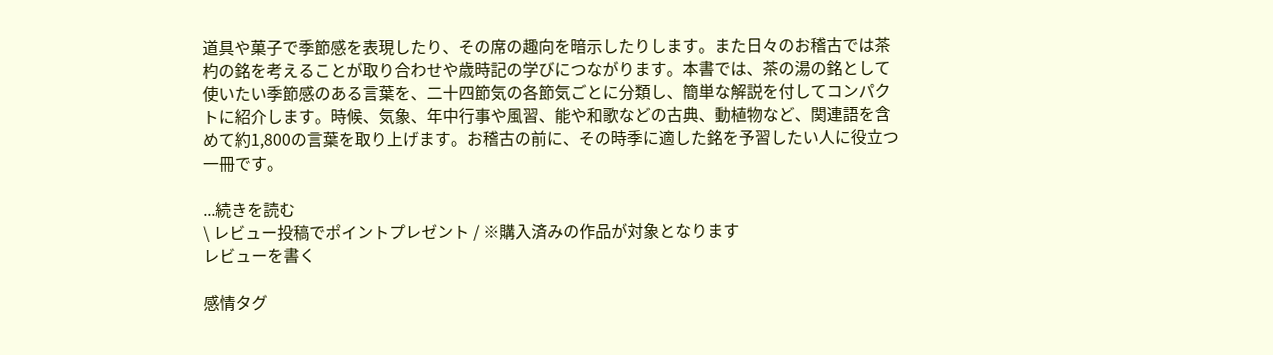道具や菓子で季節感を表現したり、その席の趣向を暗示したりします。また日々のお稽古では茶杓の銘を考えることが取り合わせや歳時記の学びにつながります。本書では、茶の湯の銘として使いたい季節感のある言葉を、二十四節気の各節気ごとに分類し、簡単な解説を付してコンパクトに紹介します。時候、気象、年中行事や風習、能や和歌などの古典、動植物など、関連語を含めて約1,800の言葉を取り上げます。お稽古の前に、その時季に適した銘を予習したい人に役立つ一冊です。

...続きを読む
\ レビュー投稿でポイントプレゼント / ※購入済みの作品が対象となります
レビューを書く

感情タグ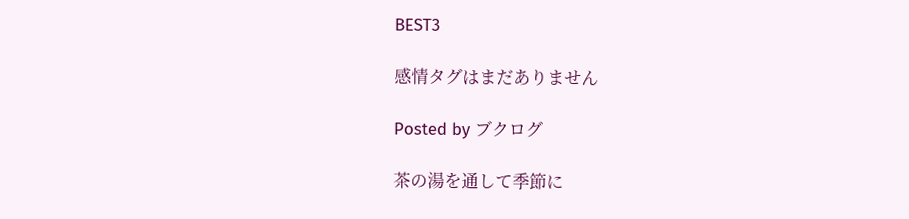BEST3

感情タグはまだありません

Posted by ブクログ

茶の湯を通して季節に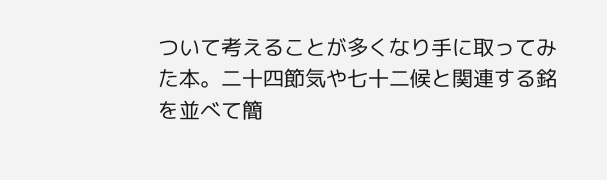ついて考えることが多くなり手に取ってみた本。二十四節気や七十二候と関連する銘を並べて簡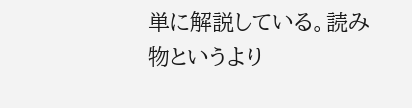単に解説している。読み物というより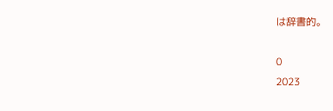は辞書的。

0
2023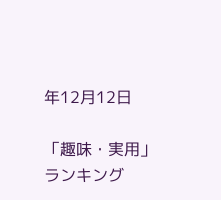年12月12日

「趣味・実用」ランキング